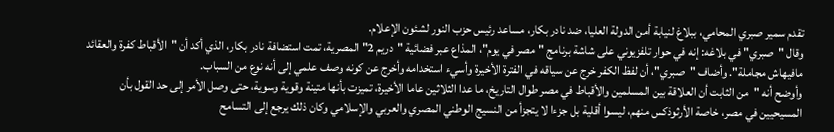تقدم سمير صبري المحامي، ببلاغ لنيابة أمن الدولة العليا، ضد نادر بكار، مساعد رئيس حزب النور لشئون الإعلام.
وقال "صبري" في بلاغه: إنه في حوار تلفزيوني على شاشة برنامج "مصر في يوم"، المذاع عبر فضائية "دريم 2" المصرية، تمت استضافة نادر بكار، الذي أكد أن "الأقباط كفرة والعقائد مافيهاش مجاملة". وأضاف "صبري"، أن لفظ الكفر خرج عن سياقه في الفترة الأخيرة وأسيء استخدامه وأخرج عن كونه وصف علمي إلى أنه نوع من السباب.
وأوضح أنه "من الثابت أن العلاقة بين المسلمين والأقباط في مصر طوال التاريخ، ما عدا الثلاثين عاما الأخيرة، تميزت بأنها متينة وقوية وسوية، حتى وصل الأمر إلى حد القول بأن المسيحيين في مصر، خاصة الأرثوذكس منهم، ليسوا أقلية بل جزءا لا يتجزأ من النسيج الوطني المصري والعربي والإسلامي وكان ذلك يرجع إلى التسامح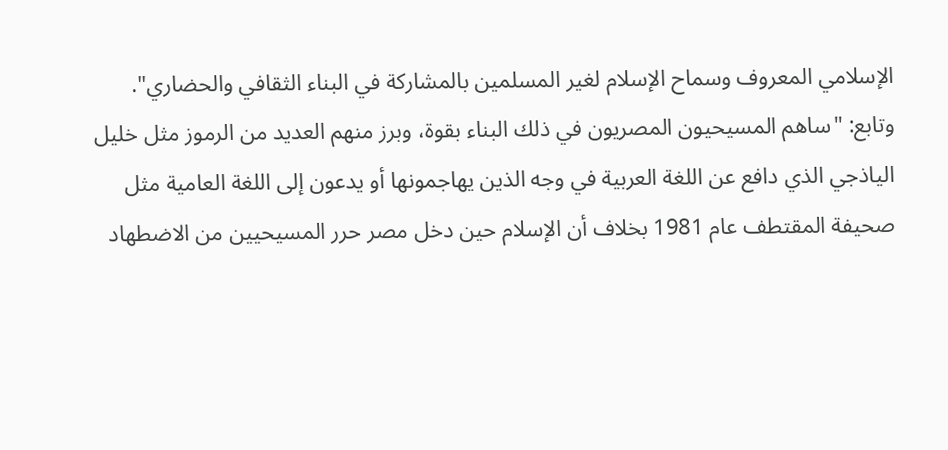الإسلامي المعروف وسماح الإسلام لغير المسلمين بالمشاركة في البناء الثقافي والحضاري".
وتابع: "ساهم المسيحيون المصريون في ذلك البناء بقوة، وبرز منهم العديد من الرموز مثل خليل الياذجي الذي دافع عن اللغة العربية في وجه الذين يهاجمونها أو يدعون إلى اللغة العامية مثل صحيفة المقتطف عام 1981 بخلاف أن الإسلام حين دخل مصر حرر المسيحيين من الاضطهاد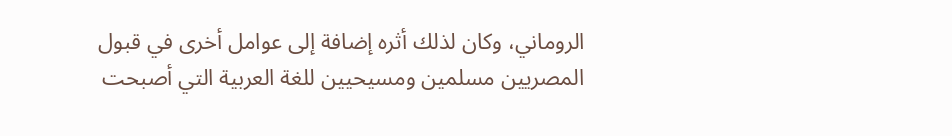الروماني، وكان لذلك أثره إضافة إلى عوامل أخرى في قبول المصريين مسلمين ومسيحيين للغة العربية التي أصبحت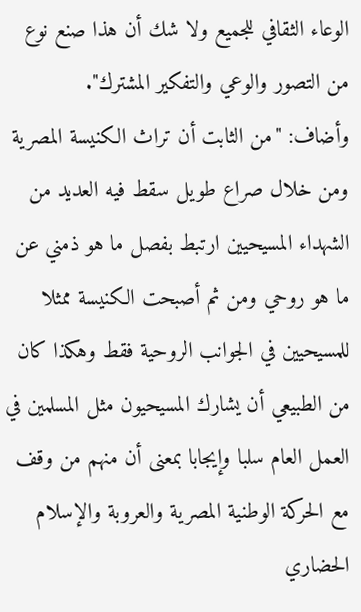الوعاء الثقافي للجميع ولا شك أن هذا صنع نوع من التصور والوعي والتفكير المشترك".
وأضاف: "من الثابت أن تراث الكنيسة المصرية ومن خلال صراع طويل سقط فيه العديد من الشهداء المسيحيين ارتبط بفصل ما هو ذمني عن ما هو روحي ومن ثم أصبحت الكنيسة ممثلا للمسيحيين في الجوانب الروحية فقط وهكذا كان من الطبيعي أن يشارك المسيحيون مثل المسلمين في العمل العام سلبا وإيجابا بمعنى أن منهم من وقف مع الحركة الوطنية المصرية والعروبة والإسلام الحضاري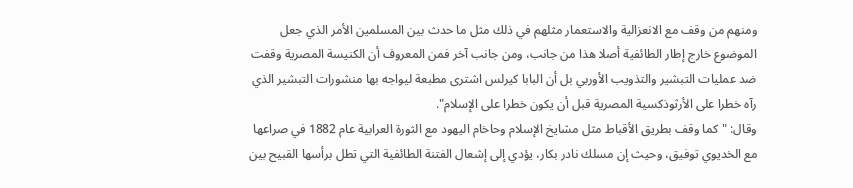ومنهم من وقف مع الانعزالية والاستعمار مثلهم في ذلك مثل ما حدث بين المسلمين الأمر الذي جعل الموضوع خارج إطار الطائفية أصلا هذا من جانب، ومن جانب آخر فمن المعروف أن الكنيسة المصرية وقفت ضد عمليات التبشير والتذويب الأوربي بل أن البابا كيرلس اشترى مطبعة ليواجه بها منشورات التبشير الذي رآه خطرا على الأرثوذكسية المصرية قبل أن يكون خطرا على الإسلام".
وقال: "كما وقف بطريق الأقباط مثل مشايخ الإسلام وحاخام اليهود مع الثورة العرابية عام 1882 في صراعها مع الخديوي توفيق، وحيث إن مسلك نادر بكار، يؤدي إلى إشعال الفتنة الطائفية التي تطل برأسها القبيح بين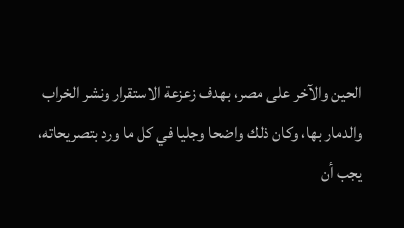الحين والآخر على مصر، بهدف زعزعة الاستقرار ونشر الخراب والدمار بها، وكان ذلك واضحا وجليا في كل ما ورد بتصريحاته، يجب أن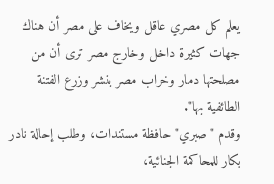يعلم كل مصري عاقل ويخاف على مصر أن هناك جهات كثيرة داخل وخارج مصر ترى أن من مصلحتها دمار وخراب مصر بنشر وزرع الفتنة الطائفية بها".
وقدم "صبري" حافظة مستندات، وطلب إحالة نادر بكار للمحاكمة الجنائية،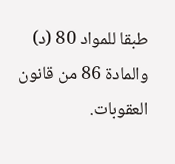طبقا للمواد 80 (د) والمادة 86 من قانون العقوبات.